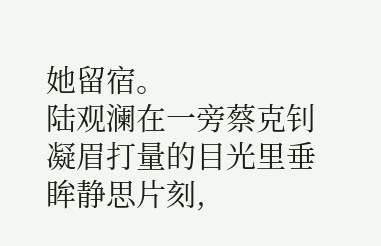她留宿。
陆观澜在一旁蔡克钊凝眉打量的目光里垂眸静思片刻,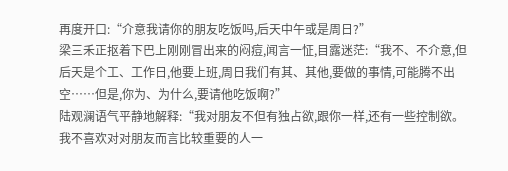再度开口:“介意我请你的朋友吃饭吗,后天中午或是周日?”
梁三禾正抠着下巴上刚刚冒出来的闷痘,闻言一怔,目露迷茫:“我不、不介意,但后天是个工、工作日,他要上班,周日我们有其、其他,要做的事情,可能腾不出空……但是,你为、为什么,要请他吃饭啊?”
陆观澜语气平静地解释:“我对朋友不但有独占欲,跟你一样,还有一些控制欲。我不喜欢对对朋友而言比较重要的人一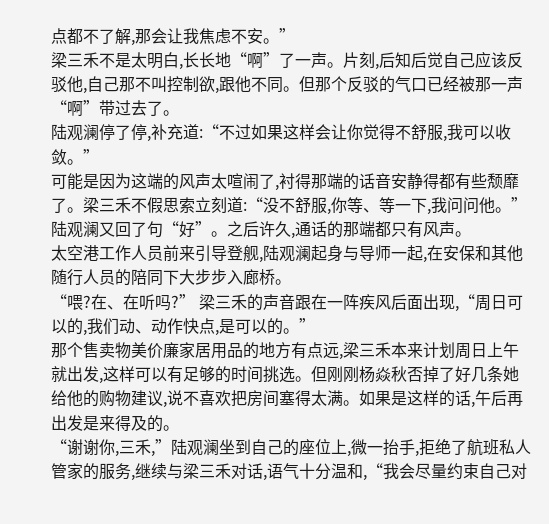点都不了解,那会让我焦虑不安。”
梁三禾不是太明白,长长地“啊”了一声。片刻,后知后觉自己应该反驳他,自己那不叫控制欲,跟他不同。但那个反驳的气口已经被那一声“啊”带过去了。
陆观澜停了停,补充道:“不过如果这样会让你觉得不舒服,我可以收敛。”
可能是因为这端的风声太喧闹了,衬得那端的话音安静得都有些颓靡了。梁三禾不假思索立刻道:“没不舒服,你等、等一下,我问问他。”
陆观澜又回了句“好”。之后许久,通话的那端都只有风声。
太空港工作人员前来引导登舰,陆观澜起身与导师一起,在安保和其他随行人员的陪同下大步步入廊桥。
“喂?在、在听吗?” 梁三禾的声音跟在一阵疾风后面出现,“周日可以的,我们动、动作快点,是可以的。”
那个售卖物美价廉家居用品的地方有点远,梁三禾本来计划周日上午就出发,这样可以有足够的时间挑选。但刚刚杨焱秋否掉了好几条她给他的购物建议,说不喜欢把房间塞得太满。如果是这样的话,午后再出发是来得及的。
“谢谢你,三禾,”陆观澜坐到自己的座位上,微一抬手,拒绝了航班私人管家的服务,继续与梁三禾对话,语气十分温和,“我会尽量约束自己对